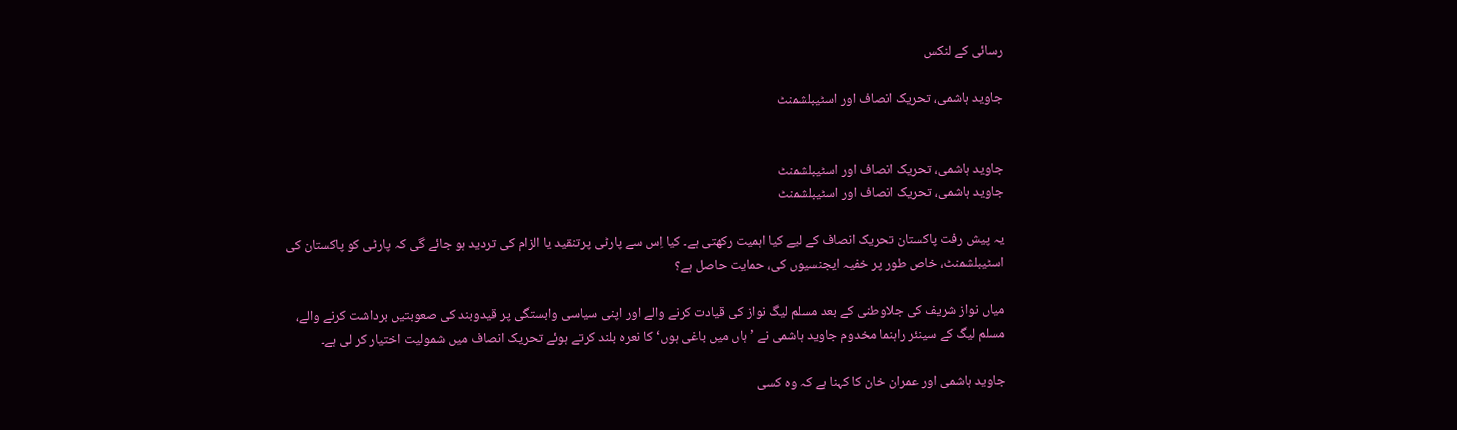رسائی کے لنکس

جاوید ہاشمی، تحریک انصاف اور اسٹیبلشمنٹ


جاوید ہاشمی، تحریک انصاف اور اسٹیبلشمنٹ
جاوید ہاشمی، تحریک انصاف اور اسٹیبلشمنٹ

یہ پیش رفت پاکستان تحریک انصاف کے لیے کیا اہمیت رکھتی ہے۔ کیا اِس سے پارٹی پرتنقید یا الزام کی تردید ہو جائے گی کہ پارٹی کو پاکستان کی اسٹیبلشمنٹ، خاص طور پر خفیہ ایجنسیوں کی، حمایت حاصل ہے؟

میاں نواز شریف کی جلاوطنی کے بعد مسلم لیگ نواز کی قیادت کرنے والے اور اپنی سیاسی وابستگی پر قیدوبند کی صعوبتیں برداشت کرنے والے، مسلم لیگ کے سینئر راہنما مخدوم جاوید ہاشمی نے ’ہاں میں باغی ہوں‘ کا نعرہ بلند کرتے ہوئے تحریک انصاف میں شمولیت اختیار کر لی ہے۔

جاوید ہاشمی اور عمران خان کا کہنا ہے کہ وہ کسی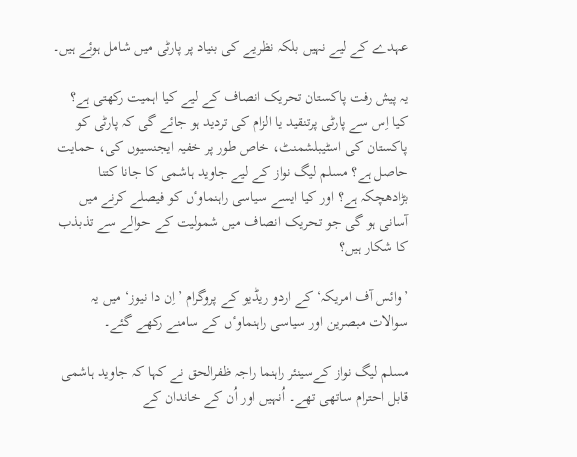عہدے کے لیے نہیں بلکہ نظریے کی بنیاد پر پارٹی میں شامل ہوئے ہیں۔

یہ پیش رفت پاکستان تحریک انصاف کے لیے کیا اہمیت رکھتی ہے؟ کیا اِس سے پارٹی پرتنقید یا الزام کی تردید ہو جائے گی کہ پارٹی کو پاکستان کی اسٹیبلشمنٹ، خاص طور پر خفیہ ایجنسیوں کی، حمایت حاصل ہے؟ مسلم لیگ نواز کے لیے جاوید ہاشمی کا جانا کتنا بڑادھچکہ ہے؟ اور کیا ایسے سیاسی راہنماوٴں کو فیصلے کرنے میں آسانی ہو گی جو تحریک انصاف میں شمولیت کے حوالے سے تذبذب کا شکار ہیں؟

’وائس آف امریکہ‘ کے اردو ریڈیو کے پروگرام ’اِن دا نیوز‘ میں یہ سوالات مبصرین اور سیاسی راہنماوٴں کے سامنے رکھے گئے۔

مسلم لیگ نواز کےسینئر راہنما راجہ ظفرالحق نے کہا کہ جاوید ہاشمی قابل احترام ساتھی تھے۔ اُنہیں اور اُن کے خاندان کے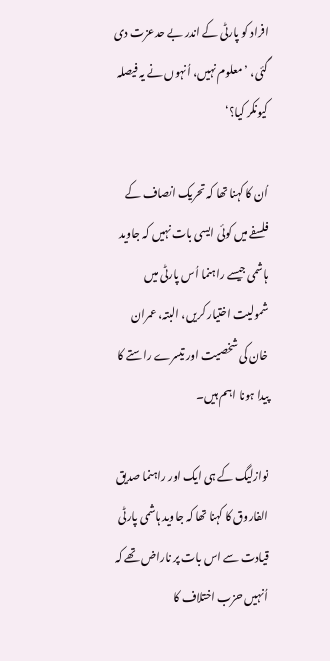افراد کو پارٹی کے اندر بے حدعزت دی گئی، ’ معلوم نہیں، اُنہوں نے یہ فیصلہ کیونکر کیا؟‘

اُن کا کہنا تھا کہ تحریک انصاف کے فلسفے میں کوئی ایسی بات نہیں کہ جاوید ہاشمی جیسے راہنما اُس پارٹی میں شمولیت اختیار کریں، البتہ، عمران خان کی شخصیت اور تیسرے راستے کا پیدا ہونا اہم ہیں۔

نوازلیگ کے ہی ایک اور راہنما صدیق الفاروق کا کہنا تھا کہ جاوید ہاشمی پارٹی قیادت سے اس بات پر ناراض تھے کہ اُنہیں حزب اختلاف کا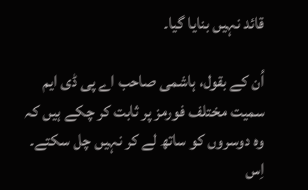قائد نہیں بنایا گیا۔

اُن کے بقول، ہاشمی صاحب اے پی ڈی ایم سمیت مختلف فورمز پر ثابت کر چکے ہیں کہ وہ دوسروں کو ساتھ لے کر نہیں چل سکتے۔ اِس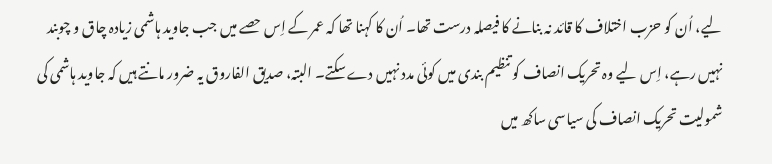لیے، اُن کو حزب اختلاف کا قائد نہ بنانے کا فیصلہ درست تھا۔ اُن کا کہنا تھا کہ عمر کے اِس حصے میں جب جاوید ہاشمی زیادہ چاق و چوبند نہیں رہے، اِس لیے وہ تحریک انصاف کو تنظیم بندی میں کوئی مدد نہیں دے سکتے۔ البتہ، صدیق الفاروق یہ ضرور مانتے ہیں کہ جاوید ہاشمی کی شمولیت تحریک انصاف کی سیاسی ساکھ میں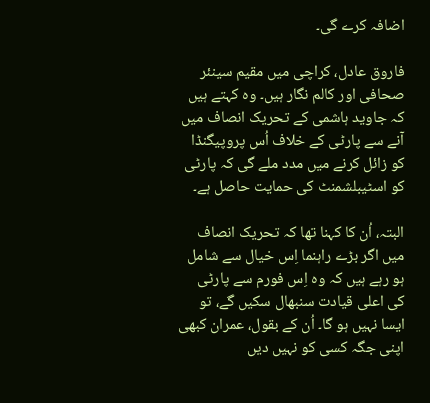اضافہ کرے گی۔

فاروق عادل، کراچی میں مقیم سینئر صحافی اور کالم نگار ہیں۔ وہ کہتے ہیں کہ جاوید ہاشمی کے تحریک انصاف میں آنے سے پارٹی کے خلاف اُس پروپیگنڈا کو زائل کرنے میں مدد ملے گی کہ پارٹی کو اسٹیبلشمنٹ کی حمایت حاصل ہے۔

البتہ، اُن کا کہنا تھا کہ تحریک انصاف میں اگر بڑے راہنما اِس خیال سے شامل ہو رہے ہیں کہ وہ اِس فورم سے پارٹی کی اعلی قیادت سنبھال سکیں گے، تو ایسا نہیں ہو گا۔ اُن کے بقول، عمران کبھی اپنی جگہ کسی کو نہیں دیں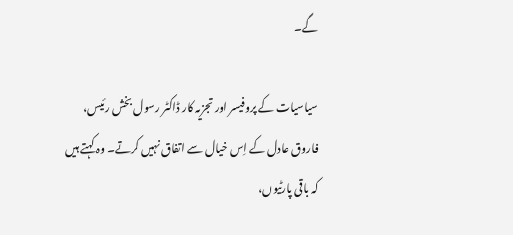گے۔

سیاسیات کے پروفیسر اور تجزیہ کار ڈاکٹر رسول بخش رئیس، فاروق عادل کے اِس خیال سے اتفاق نہیں کرتے۔ وہ کہتے ہیں کہ باقی پارٹیوں،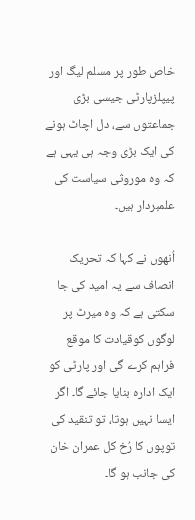خاص طور پر مسلم لیگ اور پیپلزپارٹی جیسی بڑی جماعتوں سے، دل اچاٹ ہونے کی ایک بڑی وجہ ہی یہی ہے کہ وہ موروثی سیاست کی علمبردار ہیں۔

اُنھوں نے کہا کہ تحریک انصاف سے یہ امید کی جا سکتی ہے کہ وہ میرٹ پر لوگوں کوقیادت کا موقع فراہم کرے گی اور پارٹی کو ایک ادارہ بنایا جائے گا۔ اگر ایسا نہیں ہوتا، تو تنقید کی توپوں کا رُخ کل عمران خان کی جانب ہو گا۔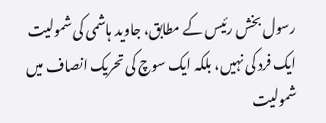رسول بخش رئیس کے مطابق، جاوید ہاشمی کی شمولیت ایک فرد کی نہیں، بلکہ ایک سوچ کی تحریک انصاف میں شمولیت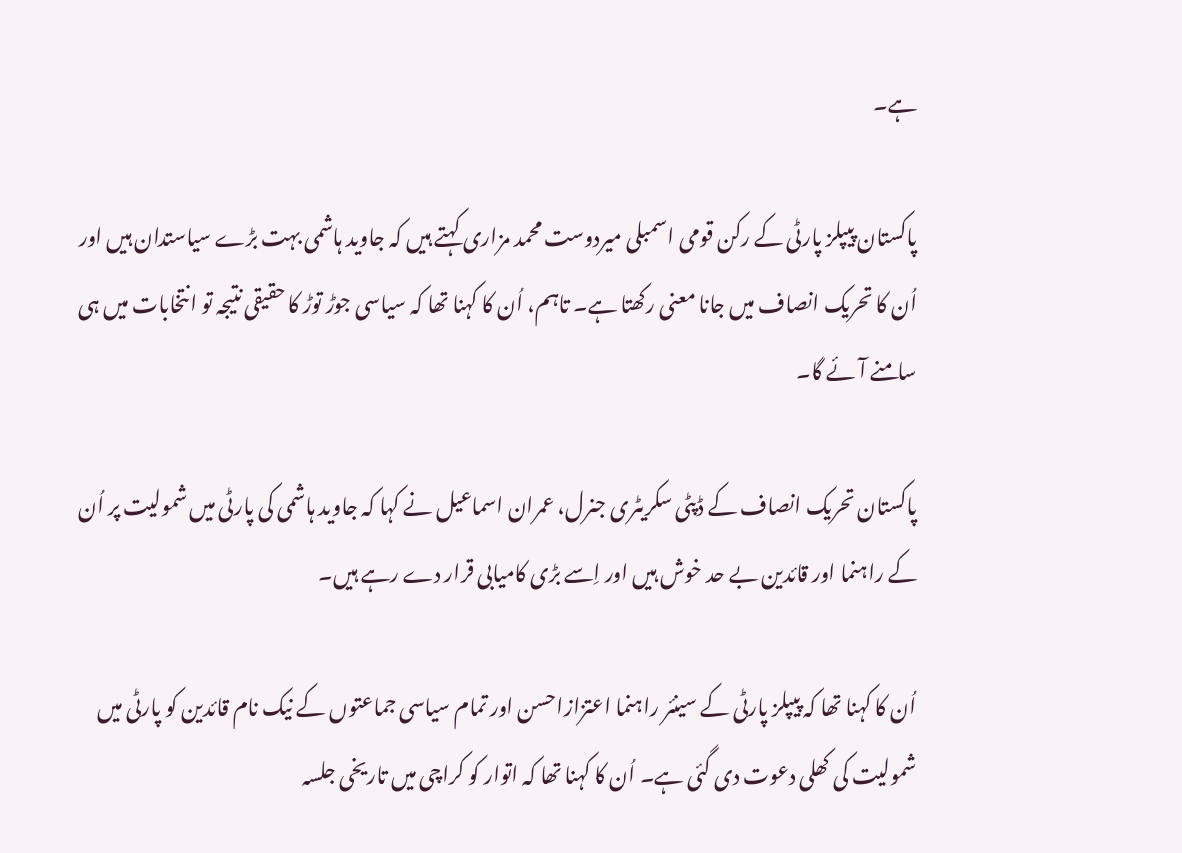ہے۔

پاکستان پیپلز پارٹی کے رکن قومی اسمبلی میردوست محمد مزاری کہتے ہیں کہ جاوید ہاشمی بہت بڑے سیاستدان ہیں اور اُن کا تحریک انصاف میں جانا معنی رکھتا ہے۔ تاہم، اُن کا کہنا تھا کہ سیاسی جوڑ توڑ کا حقیقی نتیجہ تو انتخابات میں ہی سامنے آئے گا۔

پاکستان تحریک انصاف کے ڈپٹی سکریٹری جنرل، عمران اسماعیل نے کہا کہ جاوید ہاشمی کی پارٹی میں شمولیت پر اُن کے راہنما اور قائدین بے حد خوش ہیں اور اِسے بڑی کامیابی قرار دے رہے ہیں۔

اُن کا کہنا تھا کہ پیپلز پارٹی کے سینئر راہنما اعتزازاحسن اور تمام سیاسی جماعتوں کے نیک نام قائدین کو پارٹی میں شمولیت کی کھلی دعوت دی گئی ہے۔ اُن کا کہنا تھا کہ اتوار کو کراچی میں تاریخی جلسہ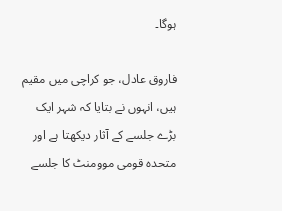ہوگا۔

فاروق عادل، جو کراچی میں مقیم ہیں، انہوں نے بتایا کہ شہر ایک بڑے جلسے کے آثار دیکھتا ہے اور متحدہ قومی موومنٹ کا جلسے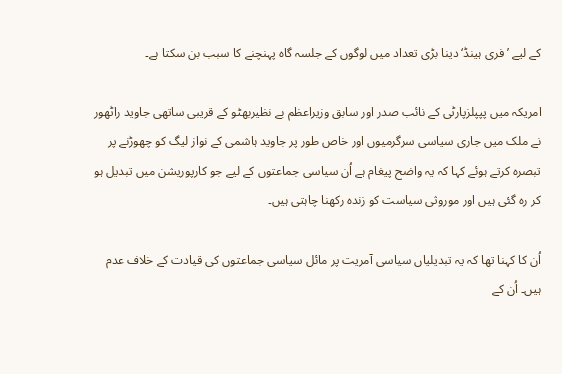کے لیے ’فری ہینڈ‘ دینا بڑی تعداد میں لوگوں کے جلسہ گاہ پہنچنے کا سبب بن سکتا ہے۔

امریکہ میں پپپلزپارٹی کے نائب صدر اور سابق وزیراعظم بے نظیربھٹو کے قریبی ساتھی جاوید راٹھور نے ملک میں جاری سیاسی سرگرمیوں اور خاص طور پر جاوید ہاشمی کے نواز لیگ کو چھوڑنے پر تبصرہ کرتے ہوئے کہا کہ یہ واضح پیغام ہے اُن سیاسی جماعتوں کے لیے جو کارپوریشن میں تبدیل ہو کر رہ گئی ہیں اور موروثی سیاست کو زندہ رکھنا چاہتی ہیں۔

اُن کا کہنا تھا کہ یہ تبدیلیاں سیاسی آمریت پر مائل سیاسی جماعتوں کی قیادت کے خلاف عدم ہیں۔ اُن کے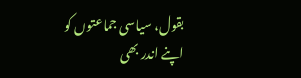بقول، سیاسی جماعتوں کو اپنے اندر بھی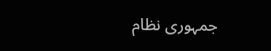جمہوری نظام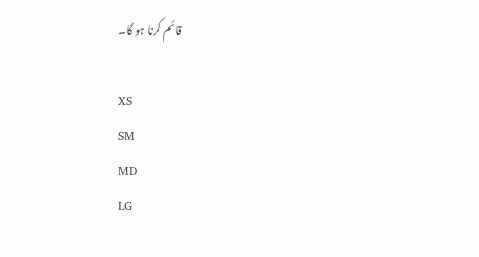قائم کرنا ہو گا۔

XS
SM
MD
LG